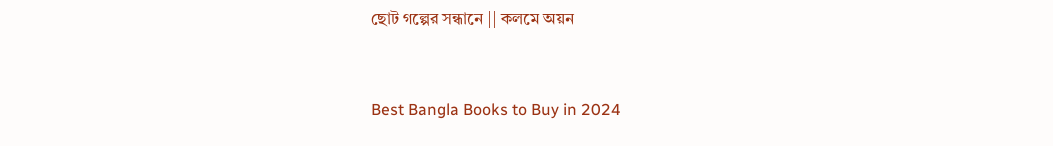ছোট গল্পের সন্ধানে || কলমে অয়ন


Best Bangla Books to Buy in 2024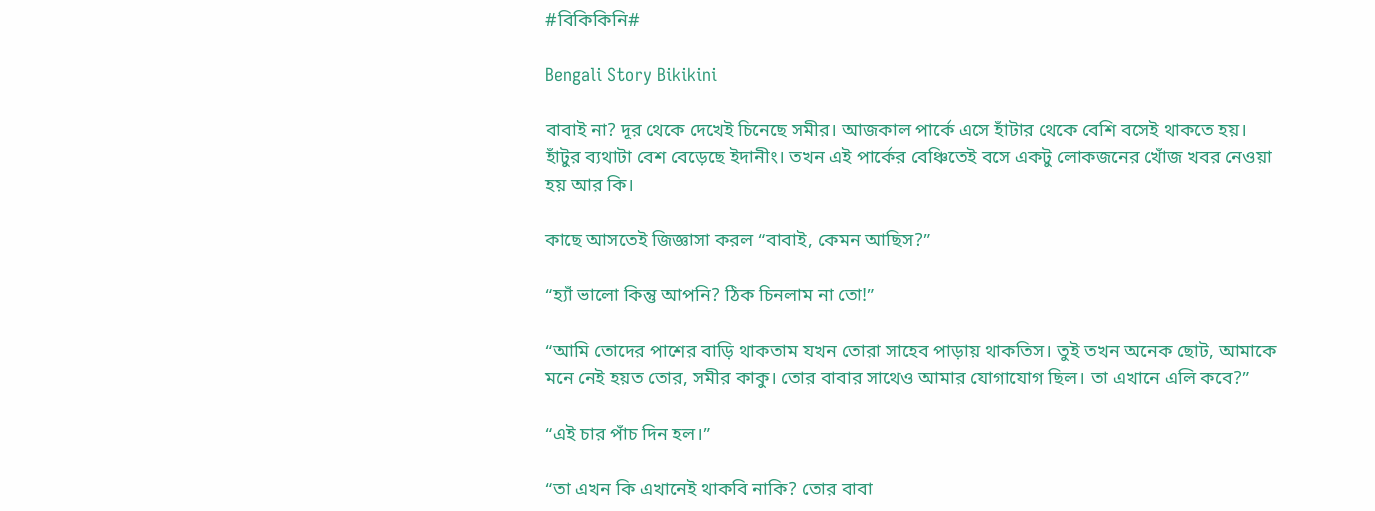#বিকিকিনি#

Bengali Story Bikikini

বাবাই না? দূর থেকে দেখেই চিনেছে সমীর। আজকাল পার্কে এসে হাঁটার থেকে বেশি বসেই থাকতে হয়। হাঁটুর ব্যথাটা বেশ বেড়েছে ইদানীং। তখন এই পার্কের বেঞ্চিতেই বসে একটু লোকজনের খোঁজ খবর নেওয়া হয় আর কি।

কাছে আসতেই জিজ্ঞাসা করল “বাবাই, কেমন আছিস?”

“হ্যাঁ ভালো কিন্তু আপনি? ঠিক চিনলাম না তো!”

“আমি তোদের পাশের বাড়ি থাকতাম যখন তোরা সাহেব পাড়ায় থাকতিস। তুই তখন অনেক ছোট, আমাকে মনে নেই হয়ত তোর, সমীর কাকু। তোর বাবার সাথেও আমার যোগাযোগ ছিল। তা এখানে এলি কবে?”

“এই চার পাঁচ দিন হল।”

“তা এখন কি এখানেই থাকবি নাকি? তোর বাবা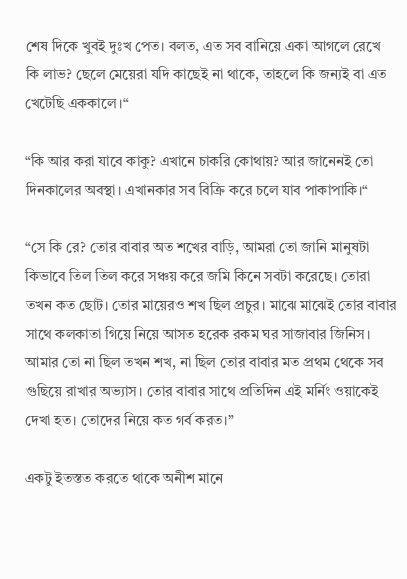শেষ দিকে খুবই দুঃখ পেত। বলত, এত সব বানিয়ে একা আগলে রেখে কি লাভ? ছেলে মেয়েরা যদি কাছেই না থাকে, তাহলে কি জন্যই বা এত খেটেছি এককালে।“

“কি আর করা যাবে কাকু? এখানে চাকরি কোথায়? আর জানেনই তো দিনকালের অবস্থা। এখানকার সব বিক্রি করে চলে যাব পাকাপাকি।“

“সে কি রে? তোর বাবার অত শখের বাড়ি, আমরা তো জানি মানুষটা কিভাবে তিল তিল করে সঞ্চয় করে জমি কিনে সবটা করেছে। তোরা তখন কত ছোট। তোর মায়েরও শখ ছিল প্রচুর। মাঝে মাঝেই তোর বাবার সাথে কলকাতা গিয়ে নিয়ে আসত হরেক রকম ঘর সাজাবার জিনিস। আমার তো না ছিল তখন শখ, না ছিল তোর বাবার মত প্রথম থেকে সব গুছিয়ে রাখার অভ্যাস। তোর বাবার সাথে প্রতিদিন এই মর্নিং ওয়াকেই দেখা হত। তোদের নিয়ে কত গর্ব করত।”

একটু ইতস্তত করতে থাকে অনীশ মানে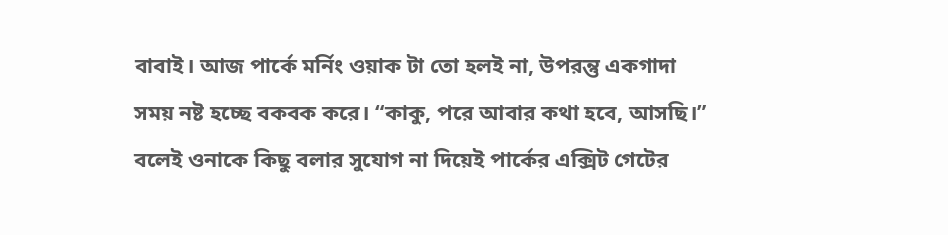বাবাই। আজ পার্কে মর্নিং ওয়াক টা তো হলই না, উপরন্তু একগাদা সময় নষ্ট হচ্ছে বকবক করে। “কাকু, পরে আবার কথা হবে, আসছি।” বলেই ওনাকে কিছু বলার সুযোগ না দিয়েই পার্কের এক্সিট গেটের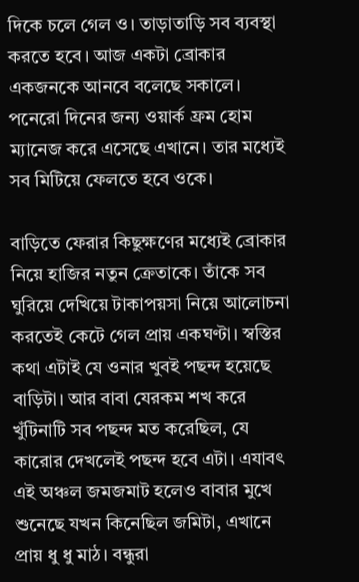দিকে চলে গেল ও। তাড়াতাড়ি সব ব্যবস্থা করতে হবে। আজ একটা ব্রোকার একজনকে আনবে বলেছে সকালে। পনেরো দিনের জন্য ওয়ার্ক ফ্রম হোম ম্যানেজ করে এসেছে এখানে। তার মধ্যেই সব মিটিয়ে ফেলতে হবে ওকে।

বাড়িতে ফেরার কিছুক্ষণের মধ্যেই ব্রোকার নিয়ে হাজির নতুন ক্রেতাকে। তাঁকে সব ঘুরিয়ে দেখিয়ে টাকাপয়সা নিয়ে আলোচনা করতেই কেটে গেল প্রায় একঘণ্টা। স্বস্তির কথা এটাই যে ওনার খুবই পছন্দ হয়েছে বাড়িটা। আর বাবা যেরকম শখ করে খুঁটিনাটি সব পছন্দ মত করেছিল, যে কারোর দেখলেই পছন্দ হবে এটা। এযাবৎ এই অঞ্চল জমজমাট হলেও বাবার মুখে শুনেছে যখন কিনেছিল জমিটা, এখানে প্রায় ধু ধু মাঠ। বন্ধুরা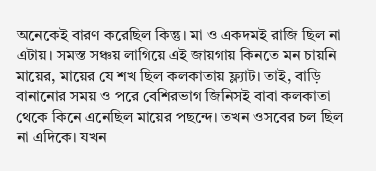অনেকেই বারণ করেছিল কিন্তু। মা ও একদমই রাজি ছিল না এটায়। সমস্ত সঞ্চয় লাগিয়ে এই জায়গায় কিনতে মন চায়নি মায়ের, মায়ের যে শখ ছিল কলকাতায় ফ্ল্যাট। তাই, বাড়ি বানানোর সময় ও পরে বেশিরভাগ জিনিসই বাবা কলকাতা থেকে কিনে এনেছিল মায়ের পছন্দে। তখন ওসবের চল ছিল না এদিকে। যখন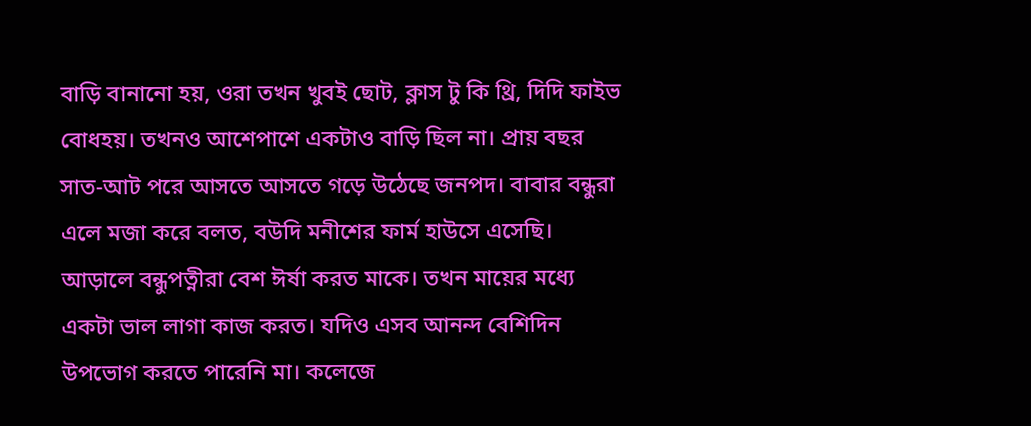বাড়ি বানানো হয়, ওরা তখন খুবই ছোট, ক্লাস টু কি থ্রি, দিদি ফাইভ বোধহয়। তখনও আশেপাশে একটাও বাড়ি ছিল না। প্রায় বছর সাত-আট পরে আসতে আসতে গড়ে উঠেছে জনপদ। বাবার বন্ধুরা এলে মজা করে বলত, বউদি মনীশের ফার্ম হাউসে এসেছি। আড়ালে বন্ধুপত্নীরা বেশ ঈর্ষা করত মাকে। তখন মায়ের মধ্যে একটা ভাল লাগা কাজ করত। যদিও এসব আনন্দ বেশিদিন উপভোগ করতে পারেনি মা। কলেজে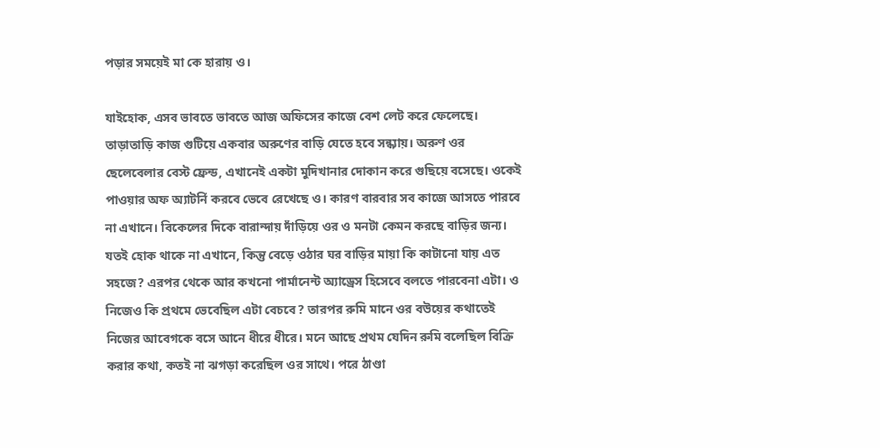পড়ার সময়েই মা কে হারায় ও।

যাইহোক, এসব ভাবতে ভাবতে আজ অফিসের কাজে বেশ লেট করে ফেলেছে। তাড়াতাড়ি কাজ গুটিয়ে একবার অরুণের বাড়ি যেতে হবে সন্ধ্যায়। অরুণ ওর ছেলেবেলার বেস্ট ফ্রেন্ড, এখানেই একটা মুদিখানার দোকান করে গুছিয়ে বসেছে। ওকেই পাওয়ার অফ অ্যাটর্নি করবে ভেবে রেখেছে ও। কারণ বারবার সব কাজে আসতে পারবে না এখানে। বিকেলের দিকে বারান্দায় দাঁড়িয়ে ওর ও মনটা কেমন করছে বাড়ির জন্য। যতই হোক থাকে না এখানে, কিন্তু বেড়ে ওঠার ঘর বাড়ির মায়া কি কাটানো যায় এত সহজে? এরপর থেকে আর কখনো পার্মানেন্ট অ্যাড্রেস হিসেবে বলতে পারবেনা এটা। ও নিজেও কি প্রথমে ভেবেছিল এটা বেচবে? তারপর রুমি মানে ওর বউয়ের কথাতেই নিজের আবেগকে বসে আনে ধীরে ধীরে। মনে আছে প্রথম যেদিন রুমি বলেছিল বিক্রি করার কথা, কতই না ঝগড়া করেছিল ওর সাথে। পরে ঠাণ্ডা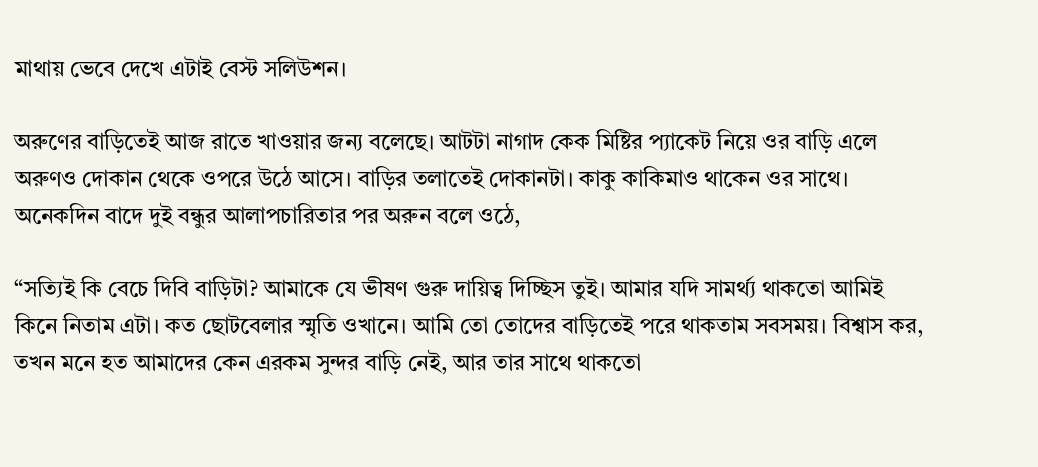মাথায় ভেবে দেখে এটাই বেস্ট সলিউশন।

অরুণের বাড়িতেই আজ রাতে খাওয়ার জন্য বলেছে। আটটা নাগাদ কেক মিষ্টির প্যাকেট নিয়ে ওর বাড়ি এলে অরুণও দোকান থেকে ওপরে উঠে আসে। বাড়ির তলাতেই দোকানটা। কাকু কাকিমাও থাকেন ওর সাথে। অনেকদিন বাদে দুই বন্ধুর আলাপচারিতার পর অরুন বলে ওঠে,

“সত্যিই কি বেচে দিবি বাড়িটা? আমাকে যে ভীষণ গুরু দায়িত্ব দিচ্ছিস তুই। আমার যদি সামর্থ্য থাকতো আমিই কিনে নিতাম এটা। কত ছোটবেলার স্মৃতি ওখানে। আমি তো তোদের বাড়িতেই পরে থাকতাম সবসময়। বিশ্বাস কর, তখন মনে হত আমাদের কেন এরকম সুন্দর বাড়ি নেই, আর তার সাথে থাকতো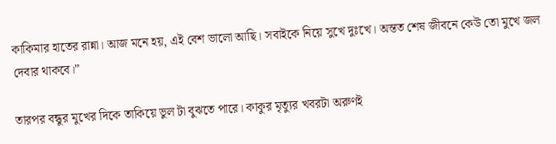কাকিমার হাতের রান্না। আজ মনে হয়, এই বেশ ভালো আছি। সবাইকে নিয়ে সুখে দুঃখে। অন্তত শেষ জীবনে কেউ তো মুখে জল দেবার থাকবে।”

তারপর বন্ধুর মুখের দিকে তাকিয়ে ভুল টা বুঝতে পারে। কাকুর মৃত্যুর খবরটা অরুণই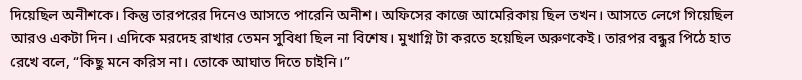দিয়েছিল অনীশকে। কিন্তু তারপরের দিনেও আসতে পারেনি অনীশ। অফিসের কাজে আমেরিকায় ছিল তখন। আসতে লেগে গিয়েছিল আরও একটা দিন। এদিকে মরদেহ রাখার তেমন সুবিধা ছিল না বিশেষ। মুখাগ্নি টা করতে হয়েছিল অরুণকেই। তারপর বন্ধুর পিঠে হাত রেখে বলে, “কিছু মনে করিস না। তোকে আঘাত দিতে চাইনি।”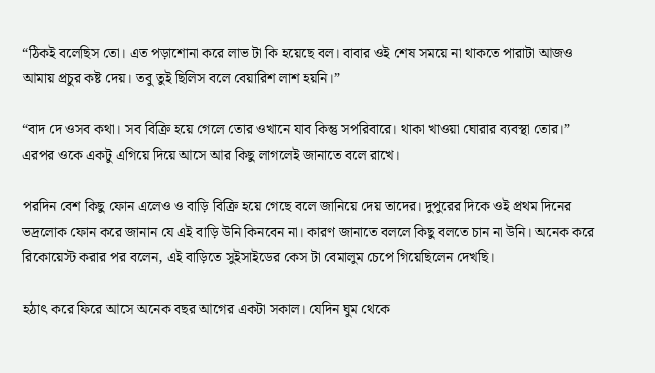“ঠিকই বলেছিস তো। এত পড়াশোনা করে লাভ টা কি হয়েছে বল। বাবার ওই শেষ সময়ে না থাকতে পারাটা আজও আমায় প্রচুর কষ্ট দেয়। তবু তুই ছিলিস বলে বেয়ারিশ লাশ হয়নি।”

“বাদ দে ওসব কথা। সব বিক্রি হয়ে গেলে তোর ওখানে যাব কিন্তু সপরিবারে। থাকা খাওয়া ঘোরার ব্যবস্থা তোর।” এরপর ওকে একটু এগিয়ে দিয়ে আসে আর কিছু লাগলেই জানাতে বলে রাখে।

পরদিন বেশ কিছু ফোন এলেও ও বাড়ি বিক্রি হয়ে গেছে বলে জানিয়ে দেয় তাদের। দুপুরের দিকে ওই প্রথম দিনের ভদ্রলোক ফোন করে জানান যে এই বাড়ি উনি কিনবেন না। কারণ জানাতে বললে কিছু বলতে চান না উনি। অনেক করে রিকোয়েস্ট করার পর বলেন, এই বাড়িতে সুইসাইডের কেস টা বেমালুম চেপে গিয়েছিলেন দেখছি।

হঠাৎ করে ফিরে আসে অনেক বছর আগের একটা সকাল। যেদিন ঘুম থেকে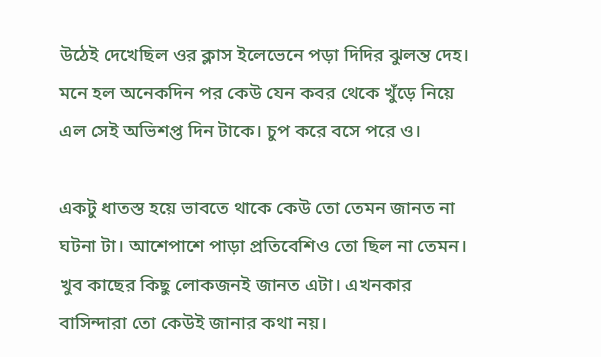উঠেই দেখেছিল ওর ক্লাস ইলেভেনে পড়া দিদির ঝুলন্ত দেহ। মনে হল অনেকদিন পর কেউ যেন কবর থেকে খুঁড়ে নিয়ে এল সেই অভিশপ্ত দিন টাকে। চুপ করে বসে পরে ও।

একটু ধাতস্ত হয়ে ভাবতে থাকে কেউ তো তেমন জানত না ঘটনা টা। আশেপাশে পাড়া প্রতিবেশিও তো ছিল না তেমন। খুব কাছের কিছু লোকজনই জানত এটা। এখনকার বাসিন্দারা তো কেউই জানার কথা নয়।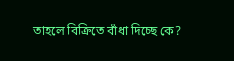তাহলে বিক্রিতে বাঁধা দিচ্ছে কে?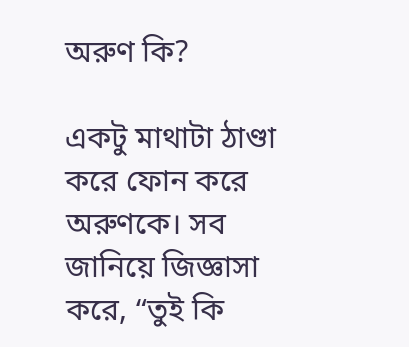অরুণ কি?

একটু মাথাটা ঠাণ্ডা করে ফোন করে অরুণকে। সব জানিয়ে জিজ্ঞাসা করে, “তুই কি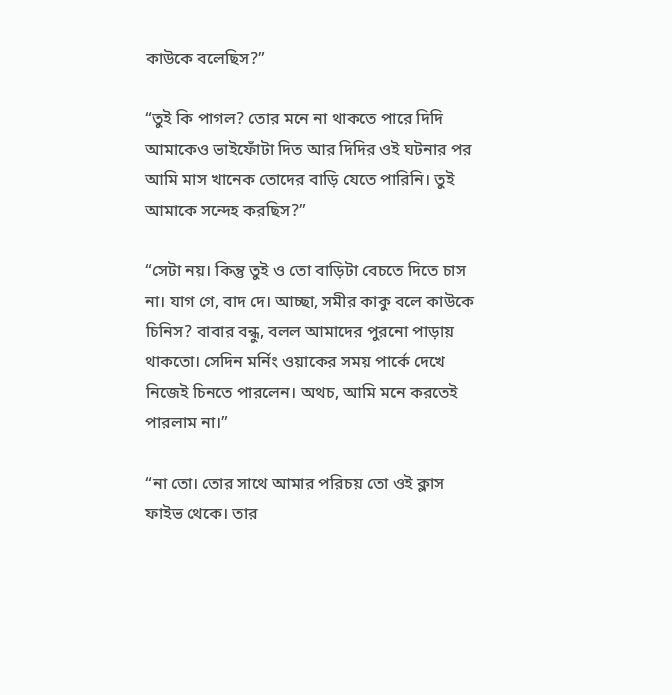কাউকে বলেছিস?”

“তুই কি পাগল? তোর মনে না থাকতে পারে দিদি আমাকেও ভাইফোঁটা দিত আর দিদির ওই ঘটনার পর আমি মাস খানেক তোদের বাড়ি যেতে পারিনি। তুই আমাকে সন্দেহ করছিস?”

“সেটা নয়। কিন্তু তুই ও তো বাড়িটা বেচতে দিতে চাস না। যাগ গে, বাদ দে। আচ্ছা, সমীর কাকু বলে কাউকে চিনিস? বাবার বন্ধু, বলল আমাদের পুরনো পাড়ায় থাকতো। সেদিন মর্নিং ওয়াকের সময় পার্কে দেখে নিজেই চিনতে পারলেন। অথচ, আমি মনে করতেই পারলাম না।”

“না তো। তোর সাথে আমার পরিচয় তো ওই ক্লাস ফাইভ থেকে। তার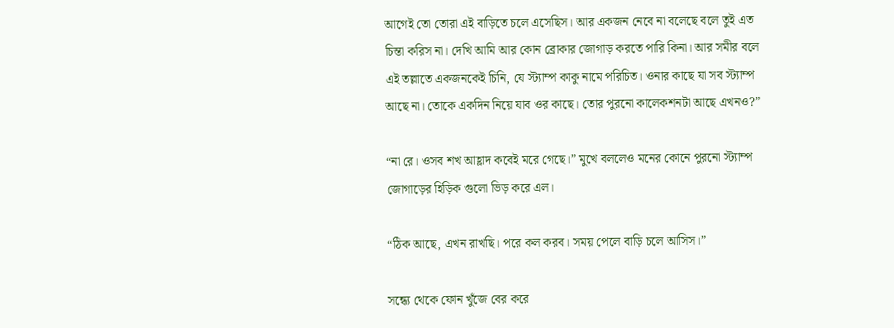আগেই তো তোরা এই বাড়িতে চলে এসেছিস। আর একজন নেবে না বলেছে বলে তুই এত চিন্তা করিস না। দেখি আমি আর কোন ব্রোকার জোগাড় করতে পারি কিনা। আর সমীর বলে এই তল্লাতে একজনকেই চিনি, যে স্ট্যাম্প কাকু নামে পরিচিত। ওনার কাছে যা সব স্ট্যাম্প আছে না। তোকে একদিন নিয়ে যাব ওর কাছে। তোর পুরনো কালেকশনটা আছে এখনও?”

“না রে। ওসব শখ আহ্লাদ কবেই মরে গেছে।” মুখে বললেও মনের কোনে পুরনো স্ট্যাম্প জোগাড়ের হিড়িক গুলো ভিড় করে এল।

“ঠিক আছে, এখন রাখছি। পরে কল করব। সময় পেলে বাড়ি চলে আসিস।”

সন্ধ্যে থেকে ফোন খুঁজে বের করে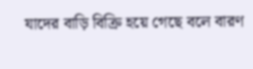যাদের বাড়ি বিক্রি হয়ে গেছে বলে বারণ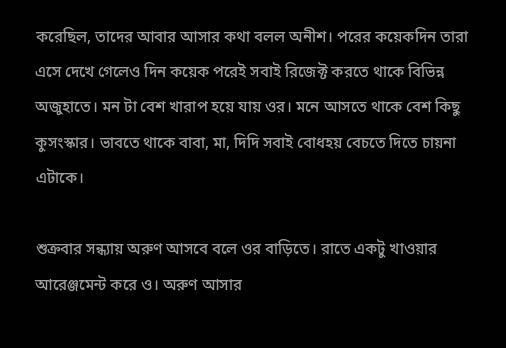করেছিল, তাদের আবার আসার কথা বলল অনীশ। পরের কয়েকদিন তারা এসে দেখে গেলেও দিন কয়েক পরেই সবাই রিজেক্ট করতে থাকে বিভিন্ন অজুহাতে। মন টা বেশ খারাপ হয়ে যায় ওর। মনে আসতে থাকে বেশ কিছু কুসংস্কার। ভাবতে থাকে বাবা, মা, দিদি সবাই বোধহয় বেচতে দিতে চায়না এটাকে।

শুক্রবার সন্ধ্যায় অরুণ আসবে বলে ওর বাড়িতে। রাতে একটু খাওয়ার আরেঞ্জমেন্ট করে ও। অরুণ আসার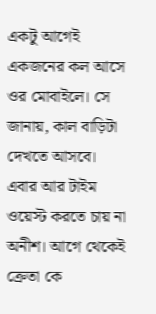একটু আগেই একজনের কল আসে ওর মোবাইলে। সে জানায়, কাল বাড়িটা দেখতে আসবে। এবার আর টাইম ওয়েস্ট করতে চায় না অনীশ। আগে থেকেই ক্রেতা কে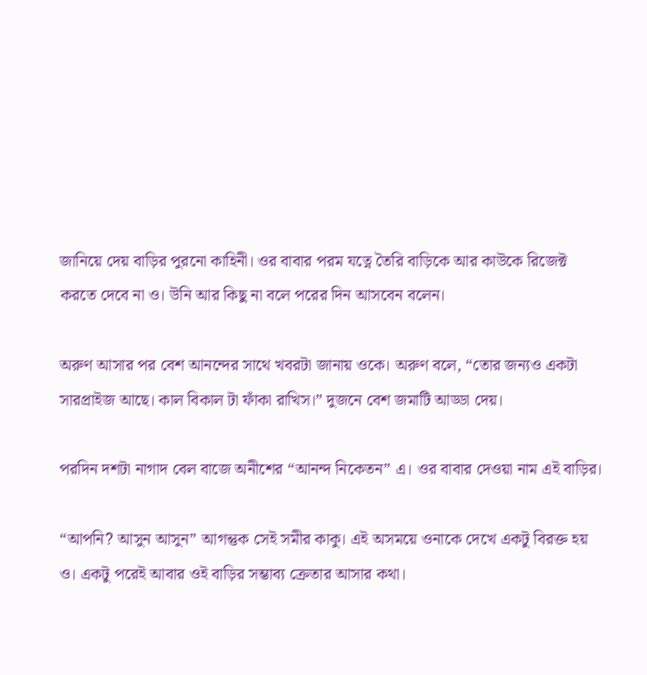জানিয়ে দেয় বাড়ির পুরনো কাহিনী। ওর বাবার পরম যত্নে তৈরি বাড়িকে আর কাউকে রিজেক্ট করতে দেবে না ও। উনি আর কিছু না বলে পরের দিন আসবেন বলেন।

অরুণ আসার পর বেশ আনন্দের সাথে খবরটা জানায় ওকে। অরুণ বলে, “তোর জন্যও একটা সারপ্রাইজ আছে। কাল বিকাল টা ফাঁকা রাখিস।” দুজনে বেশ জমাটি আড্ডা দেয়।

পরদিন দশটা নাগাদ বেল বাজে অনীশের “আনন্দ নিকেতন” এ। ওর বাবার দেওয়া নাম এই বাড়ির।

“আপনি? আসুন আসুন” আগন্তুক সেই সমীর কাকু। এই অসময়ে ওনাকে দেখে একটু বিরক্ত হয় ও। একটু পরেই আবার ওই বাড়ির সম্ভাব্য ক্রেতার আসার কথা।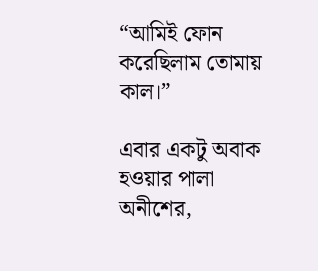“আমিই ফোন করেছিলাম তোমায় কাল।”

এবার একটু অবাক হওয়ার পালা অনীশের,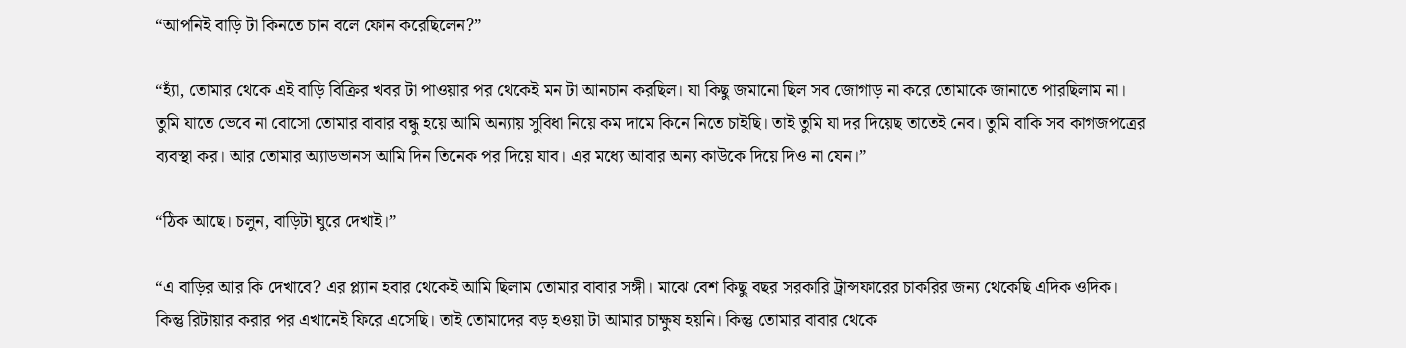“আপনিই বাড়ি টা কিনতে চান বলে ফোন করেছিলেন?”

“হ্যাঁ, তোমার থেকে এই বাড়ি বিক্রির খবর টা পাওয়ার পর থেকেই মন টা আনচান করছিল। যা কিছু জমানো ছিল সব জোগাড় না করে তোমাকে জানাতে পারছিলাম না। তুমি যাতে ভেবে না বোসো তোমার বাবার বন্ধু হয়ে আমি অন্যায় সুবিধা নিয়ে কম দামে কিনে নিতে চাইছি। তাই তুমি যা দর দিয়েছ তাতেই নেব। তুমি বাকি সব কাগজপত্রের ব্যবস্থা কর। আর তোমার অ্যাডভানস আমি দিন তিনেক পর দিয়ে যাব। এর মধ্যে আবার অন্য কাউকে দিয়ে দিও না যেন।”

“ঠিক আছে। চলুন, বাড়িটা ঘুরে দেখাই।”

“এ বাড়ির আর কি দেখাবে? এর প্ল্যান হবার থেকেই আমি ছিলাম তোমার বাবার সঙ্গী। মাঝে বেশ কিছু বছর সরকারি ট্রান্সফারের চাকরির জন্য থেকেছি এদিক ওদিক। কিন্তু রিটায়ার করার পর এখানেই ফিরে এসেছি। তাই তোমাদের বড় হওয়া টা আমার চাক্ষুষ হয়নি। কিন্তু তোমার বাবার থেকে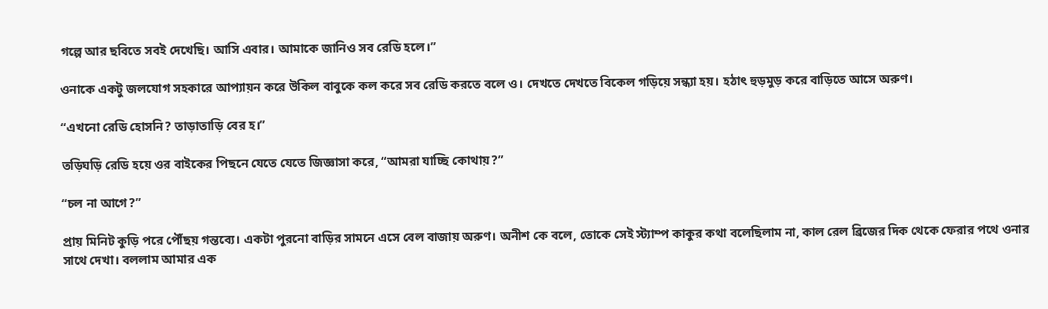গল্পে আর ছবিতে সবই দেখেছি। আসি এবার। আমাকে জানিও সব রেডি হলে।”

ওনাকে একটু জলযোগ সহকারে আপ্যায়ন করে উকিল বাবুকে কল করে সব রেডি করতে বলে ও। দেখতে দেখতে বিকেল গড়িয়ে সন্ধ্যা হয়। হঠাৎ হুড়মুড় করে বাড়িতে আসে অরুণ।

“এখনো রেডি হোসনি? তাড়াতাড়ি বের হ।”

তড়িঘড়ি রেডি হয়ে ওর বাইকের পিছনে যেতে যেতে জিজ্ঞাসা করে, “আমরা যাচ্ছি কোথায়?”

“চল না আগে?”

প্রায় মিনিট কুড়ি পরে পৌঁছয় গন্তব্যে। একটা পুরনো বাড়ির সামনে এসে বেল বাজায় অরুণ। অনীশ কে বলে, তোকে সেই স্ট্যাম্প কাকুর কথা বলেছিলাম না, কাল রেল ব্রিজের দিক থেকে ফেরার পথে ওনার সাথে দেখা। বললাম আমার এক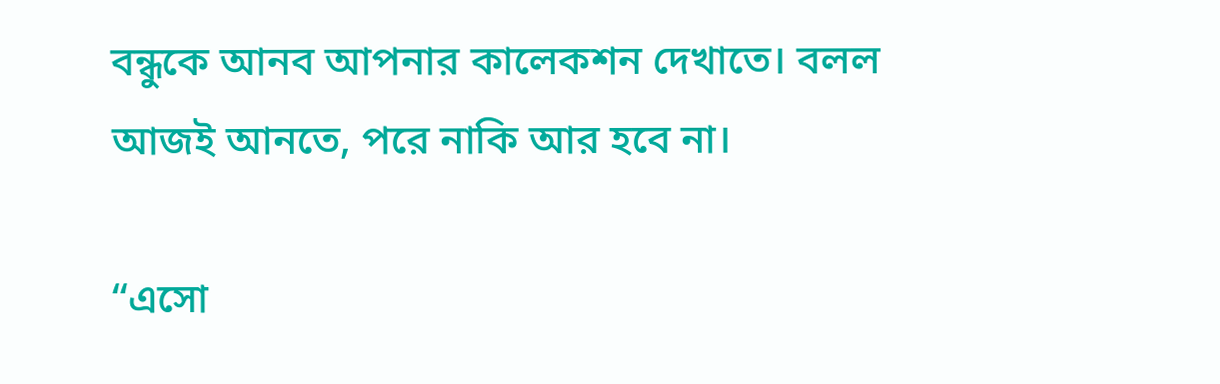বন্ধুকে আনব আপনার কালেকশন দেখাতে। বলল আজই আনতে, পরে নাকি আর হবে না।

“এসো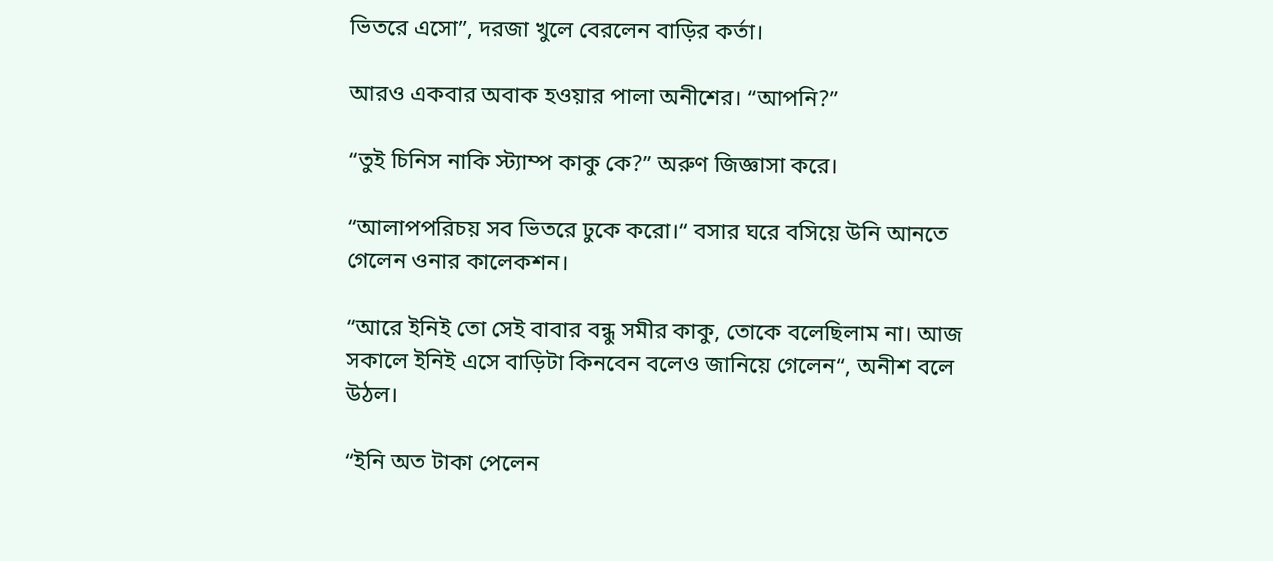ভিতরে এসো”, দরজা খুলে বেরলেন বাড়ির কর্তা।

আরও একবার অবাক হওয়ার পালা অনীশের। “আপনি?”

“তুই চিনিস নাকি স্ট্যাম্প কাকু কে?” অরুণ জিজ্ঞাসা করে।

“আলাপপরিচয় সব ভিতরে ঢুকে করো।“ বসার ঘরে বসিয়ে উনি আনতে গেলেন ওনার কালেকশন।

“আরে ইনিই তো সেই বাবার বন্ধু সমীর কাকু, তোকে বলেছিলাম না। আজ সকালে ইনিই এসে বাড়িটা কিনবেন বলেও জানিয়ে গেলেন“, অনীশ বলে উঠল।

“ইনি অত টাকা পেলেন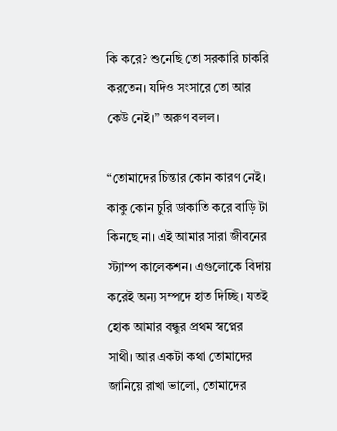কি করে? শুনেছি তো সরকারি চাকরি করতেন। যদিও সংসারে তো আর কেউ নেই।” অরুণ বলল।

“তোমাদের চিন্তার কোন কারণ নেই। কাকু কোন চুরি ডাকাতি করে বাড়ি টা কিনছে না। এই আমার সারা জীবনের স্ট্যাম্প কালেকশন। এগুলোকে বিদায় করেই অন্য সম্পদে হাত দিচ্ছি। যতই হোক আমার বন্ধুর প্রথম স্বপ্নের সাথী। আর একটা কথা তোমাদের জানিয়ে রাখা ভালো, তোমাদের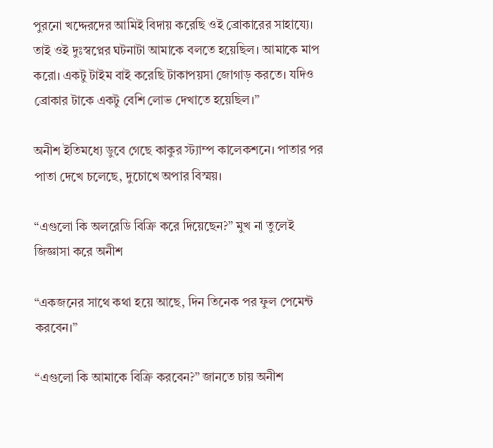পুরনো খদ্দেরদের আমিই বিদায় করেছি ওই ব্রোকারের সাহায্যে। তাই ওই দুঃস্বপ্নের ঘটনাটা আমাকে বলতে হয়েছিল। আমাকে মাপ করো। একটু টাইম বাই করেছি টাকাপয়সা জোগাড় করতে। যদিও ব্রোকার টাকে একটু বেশি লোভ দেখাতে হয়েছিল।”

অনীশ ইতিমধ্যে ডুবে গেছে কাকুর স্ট্যাম্প কালেকশনে। পাতার পর পাতা দেখে চলেছে, দুচোখে অপার বিস্ময়।

“এগুলো কি অলরেডি বিক্রি করে দিয়েছেন?” মুখ না তুলেই জিজ্ঞাসা করে অনীশ

“একজনের সাথে কথা হয়ে আছে, দিন তিনেক পর ফুল পেমেন্ট করবেন।”

“এগুলো কি আমাকে বিক্রি করবেন?” জানতে চায় অনীশ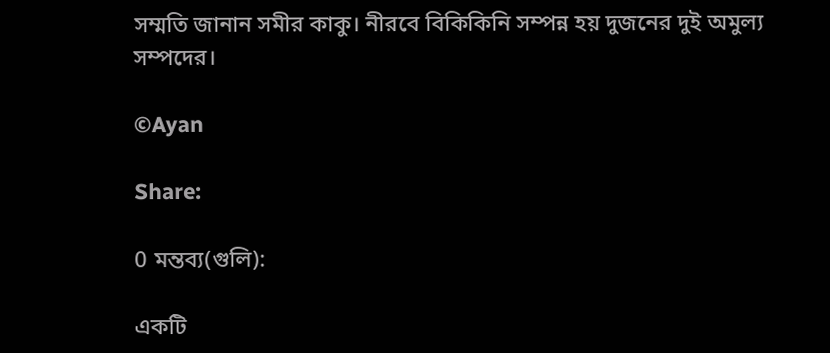সম্মতি জানান সমীর কাকু। নীরবে বিকিকিনি সম্পন্ন হয় দুজনের দুই অমুল্য সম্পদের।

©Ayan

Share:

0 মন্তব্য(গুলি):

একটি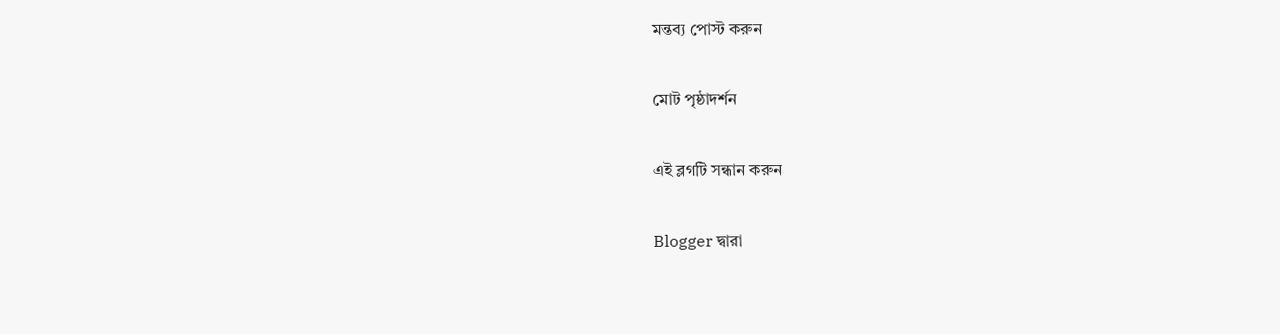মন্তব্য পোস্ট করুন

মোট পৃষ্ঠাদর্শন

এই ব্লগটি সন্ধান করুন

Blogger দ্বারা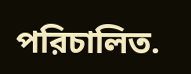পরিচালিত.